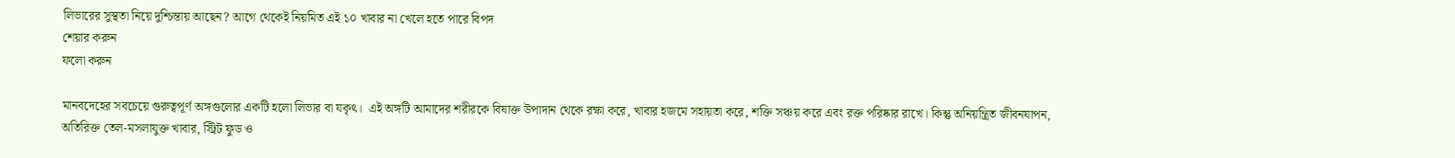লিভারের সুস্থতা নিয়ে দুশ্চিন্তায় আছেন? আগে থেকেই নিয়মিত এই ১০ খাবার না খেলে হতে পারে বিপদ
শেয়ার করুন
ফলো করুন

মানবদেহের সবচেয়ে গুরুত্বপূর্ণ অঙ্গগুলোর একটি হলো লিভার বা যকৃৎ।  এই অঙ্গটি আমাদের শরীরকে বিষাক্ত উপাদান থেকে রক্ষা করে, খাবার হজমে সহায়তা করে, শক্তি সঞ্চয় করে এবং রক্ত পরিষ্কার রাখে। কিন্তু অনিয়ন্ত্রিত জীবনযাপন, অতিরিক্ত তেল-মসলাযুক্ত খাবার, স্ট্রিট ফুড ও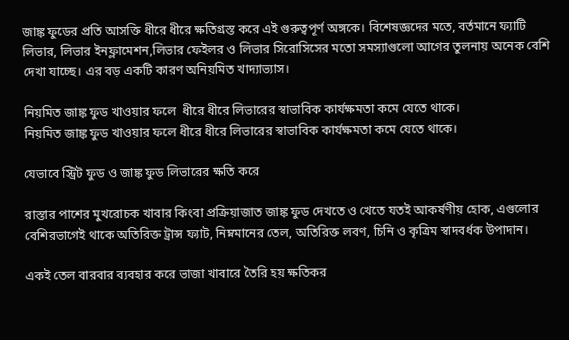জাঙ্ক ফুডের প্রতি আসক্তি ধীরে ধীরে ক্ষতিগ্রস্ত করে এই গুরুত্বপূর্ণ অঙ্গকে। বিশেষজ্ঞদের মতে, বর্তমানে ফ্যাটি লিভার, লিভার ইনফ্লামেশন,লিভার ফেইলর ও লিভার সিরোসিসের মতো সমস্যাগুলো আগের তুলনায় অনেক বেশি দেখা যাচ্ছে। এর বড় একটি কারণ অনিয়মিত খাদ্যাভ্যাস।

নিয়মিত জাঙ্ক ফুড খাওয়ার ফলে  ধীরে ধীরে লিভারের স্বাভাবিক কার্যক্ষমতা কমে যেতে থাকে।
নিয়মিত জাঙ্ক ফুড খাওয়ার ফলে ধীরে ধীরে লিভারের স্বাভাবিক কার্যক্ষমতা কমে যেতে থাকে।

যেভাবে স্ট্রিট ফুড ও জাঙ্ক ফুড লিভারের ক্ষতি করে

রাস্তার পাশের মুখরোচক খাবার কিংবা প্রক্রিয়াজাত জাঙ্ক ফুড দেখতে ও খেতে যতই আকর্ষণীয় হোক, এগুলোর বেশিরভাগেই থাকে অতিরিক্ত ট্রান্স ফ্যাট, নিম্নমানের তেল, অতিরিক্ত লবণ, চিনি ও কৃত্রিম স্বাদবর্ধক উপাদান।

একই তেল বারবার ব্যবহার করে ভাজা খাবারে তৈরি হয় ক্ষতিকর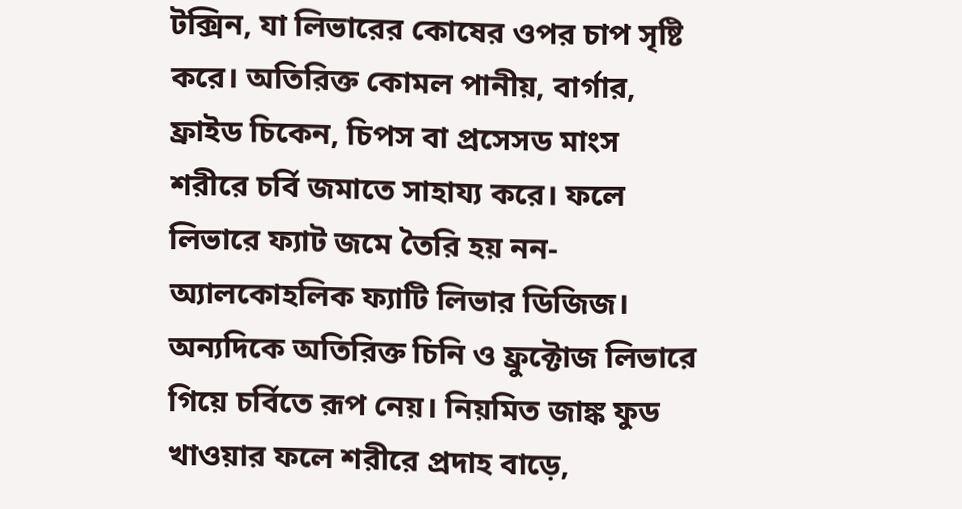টক্সিন, যা লিভারের কোষের ওপর চাপ সৃষ্টি করে। অতিরিক্ত কোমল পানীয়, বার্গার, ফ্রাইড চিকেন, চিপস বা প্রসেসড মাংস শরীরে চর্বি জমাতে সাহায্য করে। ফলে লিভারে ফ্যাট জমে তৈরি হয় নন-অ্যালকোহলিক ফ্যাটি লিভার ডিজিজ। অন্যদিকে অতিরিক্ত চিনি ও ফ্রুক্টোজ লিভারে গিয়ে চর্বিতে রূপ নেয়। নিয়মিত জাঙ্ক ফুড খাওয়ার ফলে শরীরে প্রদাহ বাড়ে,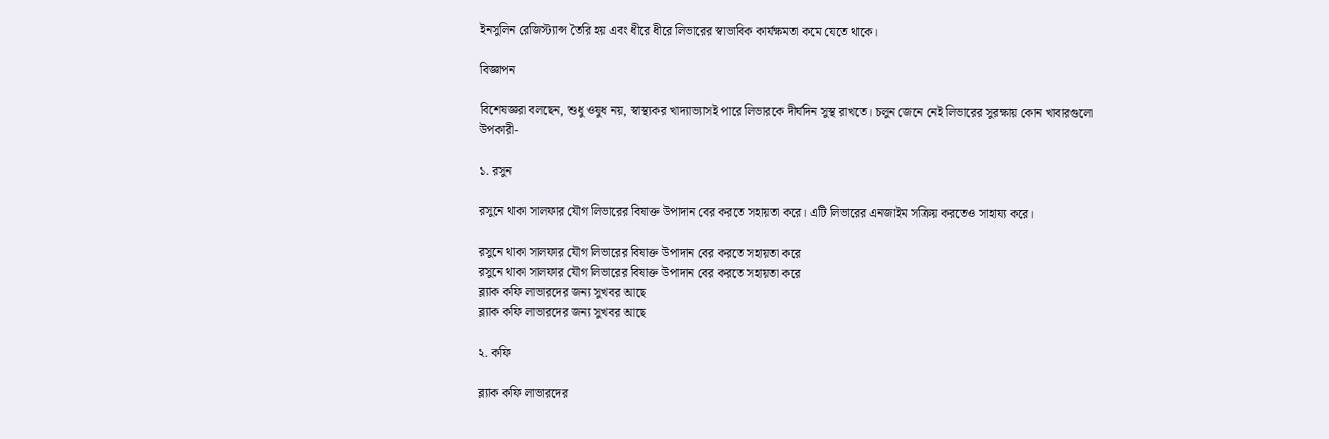ইনসুলিন রেজিস্ট্যান্স তৈরি হয় এবং ধীরে ধীরে লিভারের স্বাভাবিক কার্যক্ষমতা কমে যেতে থাকে।

বিজ্ঞাপন

বিশেষজ্ঞরা বলছেন, শুধু ওষুধ নয়, স্বাস্থ্যকর খাদ্যাভ্যাসই পারে লিভারকে দীর্ঘদিন সুস্থ রাখতে। চলুন জেনে নেই লিভারের সুরক্ষায় কোন খাবারগুলো উপকারী-

১. রসুন

রসুনে থাকা সালফার যৌগ লিভারের বিষাক্ত উপাদান বের করতে সহায়তা করে। এটি লিভারের এনজাইম সক্রিয় করতেও সাহায্য করে।

রসুনে থাকা সালফার যৌগ লিভারের বিষাক্ত উপাদান বের করতে সহায়তা করে
রসুনে থাকা সালফার যৌগ লিভারের বিষাক্ত উপাদান বের করতে সহায়তা করে
ব্ল্যাক কফি লাভারদের জন্য সুখবর আছে
ব্ল্যাক কফি লাভারদের জন্য সুখবর আছে

২. কফি

ব্ল্যাক কফি লাভারদের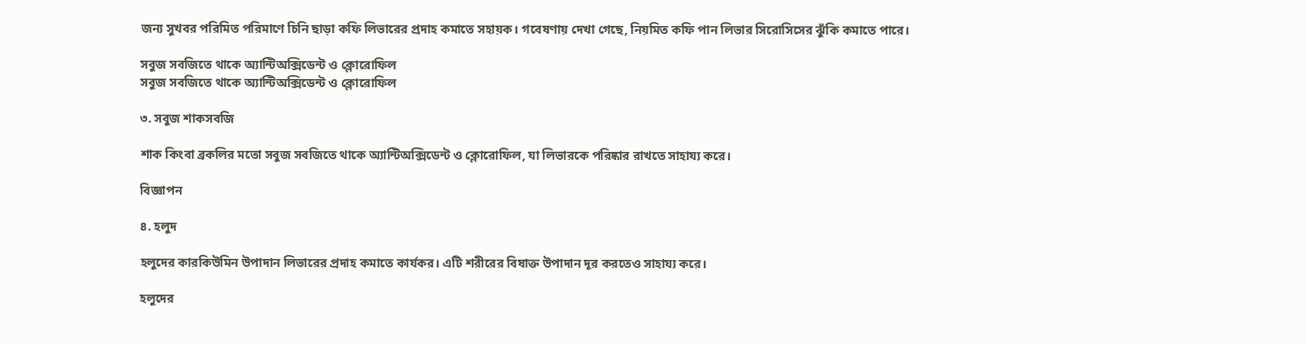জন্য সুখবর পরিমিত পরিমাণে চিনি ছাড়া কফি লিভারের প্রদাহ কমাতে সহায়ক। গবেষণায় দেখা গেছে, নিয়মিত কফি পান লিভার সিরোসিসের ঝুঁকি কমাতে পারে।

সবুজ সবজিতে থাকে অ্যান্টিঅক্সিডেন্ট ও ক্লোরোফিল
সবুজ সবজিতে থাকে অ্যান্টিঅক্সিডেন্ট ও ক্লোরোফিল

৩. সবুজ শাকসবজি

শাক কিংবা ব্রকলির মতো সবুজ সবজিতে থাকে অ্যান্টিঅক্সিডেন্ট ও ক্লোরোফিল, যা লিভারকে পরিষ্কার রাখতে সাহায্য করে।

বিজ্ঞাপন

৪. হলুদ

হলুদের কারকিউমিন উপাদান লিভারের প্রদাহ কমাতে কার্যকর। এটি শরীরের বিষাক্ত উপাদান দূর করতেও সাহায্য করে।

হলুদের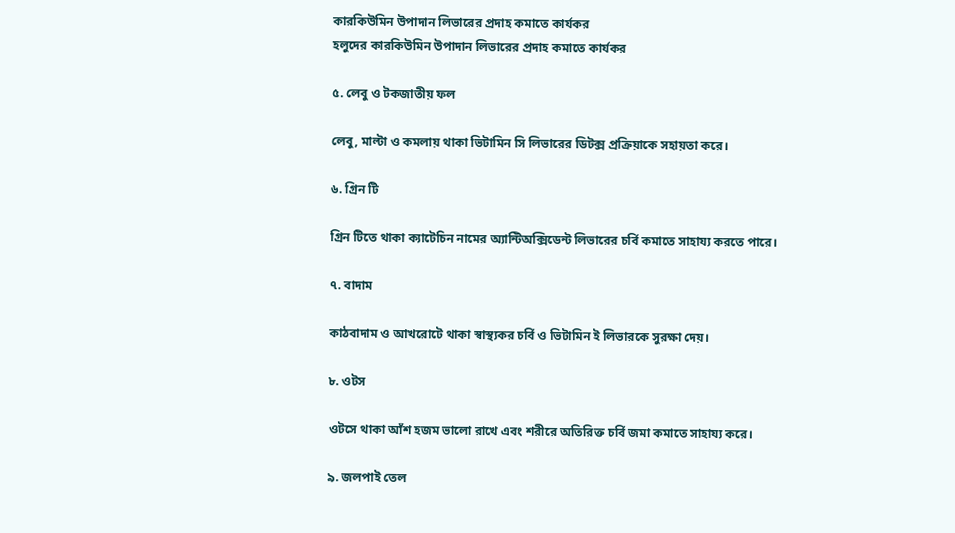কারকিউমিন উপাদান লিভারের প্রদাহ কমাতে কার্যকর
হলুদের কারকিউমিন উপাদান লিভারের প্রদাহ কমাতে কার্যকর

৫. লেবু ও টকজাতীয় ফল

লেবু, মাল্টা ও কমলায় থাকা ভিটামিন সি লিভারের ডিটক্স প্রক্রিয়াকে সহায়তা করে।

৬. গ্রিন টি

গ্রিন টিতে থাকা ক্যাটেচিন নামের অ্যান্টিঅক্সিডেন্ট লিভারের চর্বি কমাতে সাহায্য করতে পারে।

৭. বাদাম

কাঠবাদাম ও আখরোটে থাকা স্বাস্থ্যকর চর্বি ও ভিটামিন ই লিভারকে সুরক্ষা দেয়।

৮. ওটস

ওটসে থাকা আঁশ হজম ভালো রাখে এবং শরীরে অতিরিক্ত চর্বি জমা কমাতে সাহায্য করে।

৯. জলপাই তেল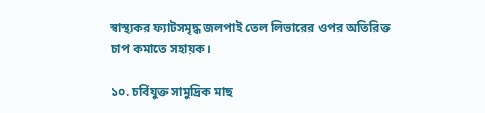স্বাস্থ্যকর ফ্যাটসমৃদ্ধ জলপাই তেল লিভারের ওপর অতিরিক্ত চাপ কমাতে সহায়ক।

১০. চর্বিযুক্ত সামুদ্রিক মাছ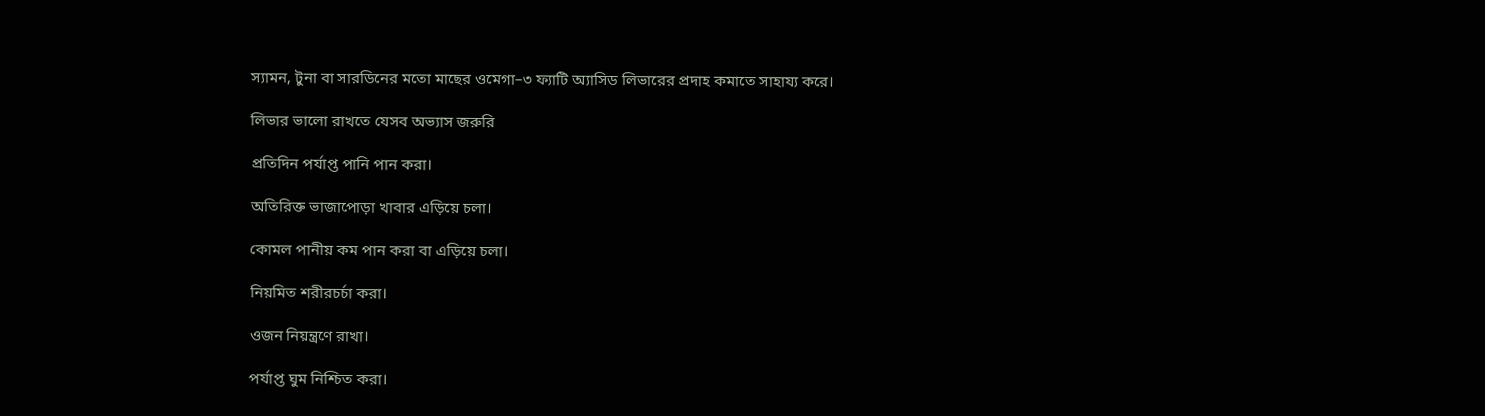স্যামন, টুনা বা সারডিনের মতো মাছের ওমেগা–৩ ফ্যাটি অ্যাসিড লিভারের প্রদাহ কমাতে সাহায্য করে।

লিভার ভালো রাখতে যেসব অভ্যাস জরুরি

প্রতিদিন পর্যাপ্ত পানি পান করা।

অতিরিক্ত ভাজাপোড়া খাবার এড়িয়ে চলা।

কোমল পানীয় কম পান করা বা এড়িয়ে চলা।

নিয়মিত শরীরচর্চা করা।

ওজন নিয়ন্ত্রণে রাখা।

পর্যাপ্ত ঘুম নিশ্চিত করা।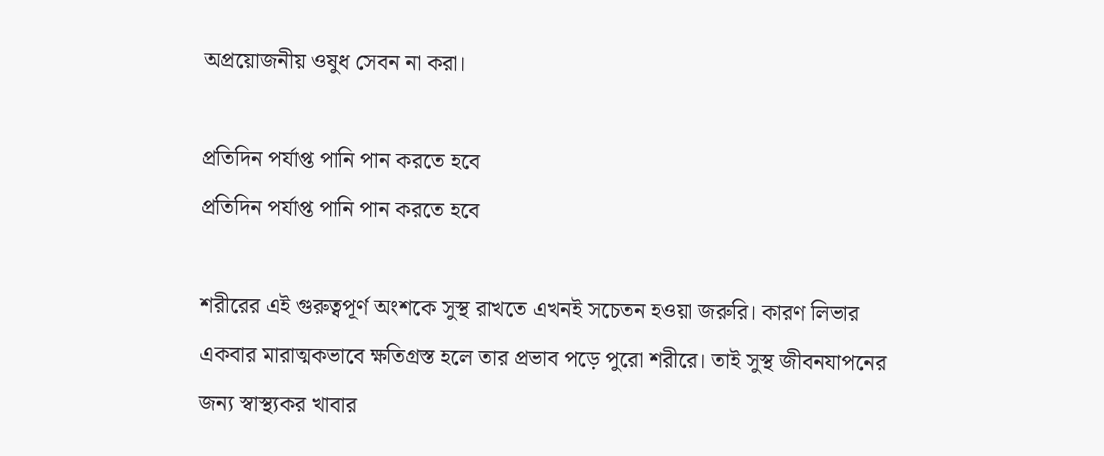অপ্রয়োজনীয় ওষুধ সেবন না করা।

প্রতিদিন পর্যাপ্ত পানি পান করতে হবে
প্রতিদিন পর্যাপ্ত পানি পান করতে হবে

শরীরের এই গুরুত্বপূর্ণ অংশকে সুস্থ রাখতে এখনই সচেতন হওয়া জরুরি। কারণ লিভার একবার মারাত্মকভাবে ক্ষতিগ্রস্ত হলে তার প্রভাব পড়ে পুরো শরীরে। তাই সুস্থ জীবনযাপনের জন্য স্বাস্থ্যকর খাবার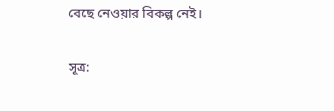বেছে নেওয়ার বিকল্প নেই।

সূত্র: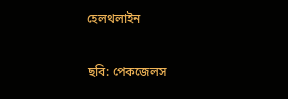হেলথলাইন

ছবি: পেকজেলস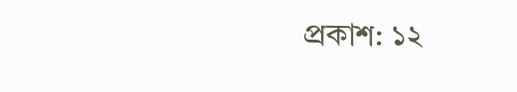প্রকাশ: ১২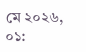মে ২০২৬, ০১: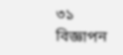৩১
বিজ্ঞাপন